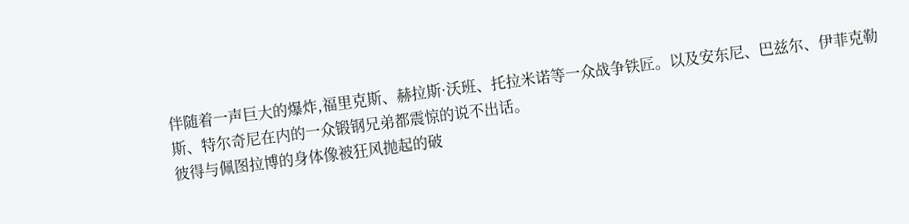伴随着一声巨大的爆炸,福里克斯、赫拉斯·沃班、托拉米诺等一众战争铁匠。以及安东尼、巴兹尔、伊菲克勒斯、特尔奇尼在内的一众锻钢兄弟都震惊的说不出话。
彼得与佩图拉博的身体像被狂风抛起的破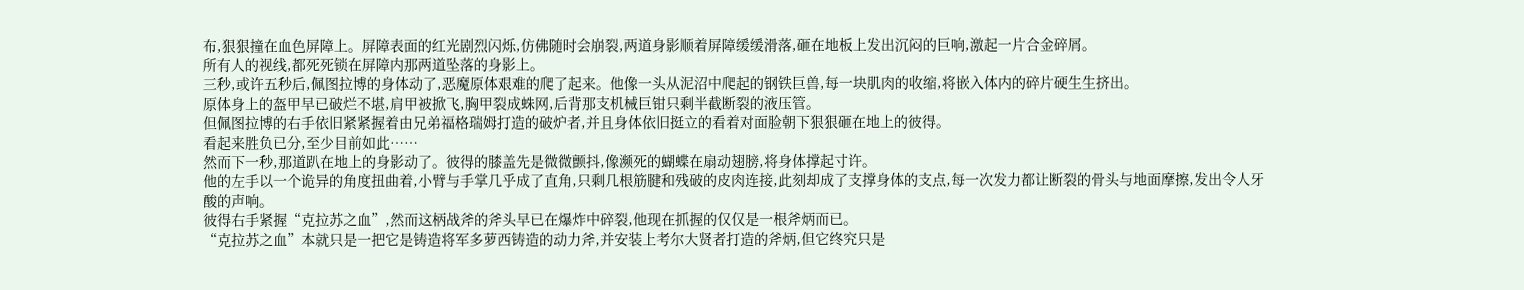布,狠狠撞在血色屏障上。屏障表面的红光剧烈闪烁,仿佛随时会崩裂,两道身影顺着屏障缓缓滑落,砸在地板上发出沉闷的巨响,激起一片合金碎屑。
所有人的视线,都死死锁在屏障内那两道坠落的身影上。
三秒,或许五秒后,佩图拉博的身体动了,恶魔原体艰难的爬了起来。他像一头从泥沼中爬起的钢铁巨兽,每一块肌肉的收缩,将嵌入体内的碎片硬生生挤出。
原体身上的盔甲早已破烂不堪,肩甲被掀飞,胸甲裂成蛛网,后背那支机械巨钳只剩半截断裂的液压管。
但佩图拉博的右手依旧紧紧握着由兄弟福格瑞姆打造的破炉者,并且身体依旧挺立的看着对面脸朝下狠狠砸在地上的彼得。
看起来胜负已分,至少目前如此……
然而下一秒,那道趴在地上的身影动了。彼得的膝盖先是微微颤抖,像濒死的蝴蝶在扇动翅膀,将身体撑起寸许。
他的左手以一个诡异的角度扭曲着,小臂与手掌几乎成了直角,只剩几根筋腱和残破的皮肉连接,此刻却成了支撑身体的支点,每一次发力都让断裂的骨头与地面摩擦,发出令人牙酸的声响。
彼得右手紧握“克拉苏之血”,然而这柄战斧的斧头早已在爆炸中碎裂,他现在抓握的仅仅是一根斧炳而已。
“克拉苏之血”本就只是一把它是铸造将军多萝西铸造的动力斧,并安装上考尔大贤者打造的斧炳,但它终究只是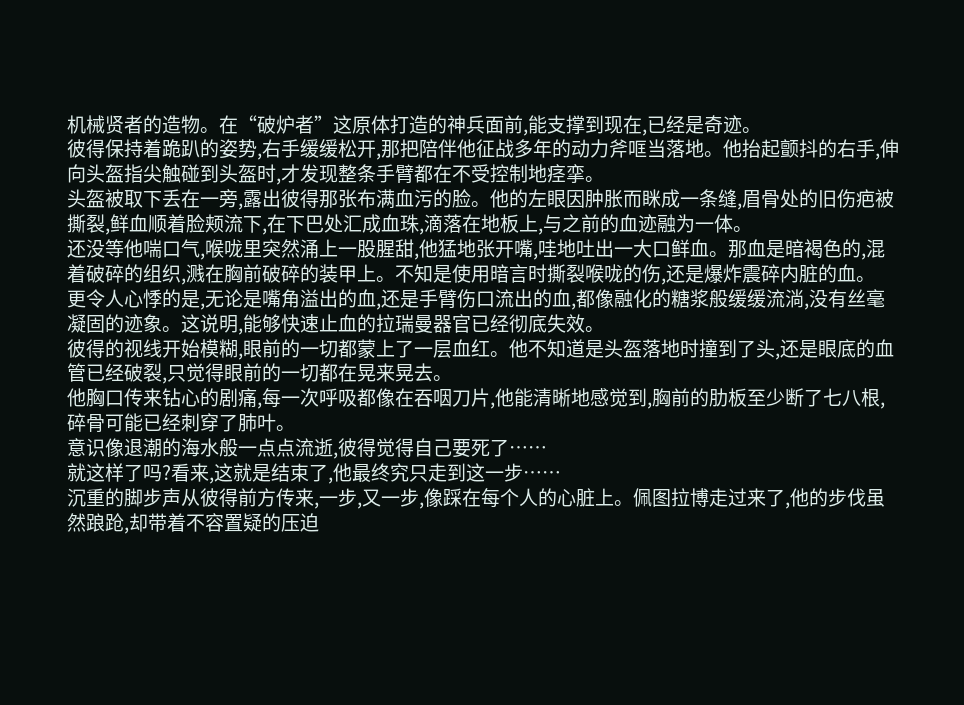机械贤者的造物。在“破炉者”这原体打造的神兵面前,能支撑到现在,已经是奇迹。
彼得保持着跪趴的姿势,右手缓缓松开,那把陪伴他征战多年的动力斧哐当落地。他抬起颤抖的右手,伸向头盔指尖触碰到头盔时,才发现整条手臂都在不受控制地痉挛。
头盔被取下丢在一旁,露出彼得那张布满血污的脸。他的左眼因肿胀而眯成一条缝,眉骨处的旧伤疤被撕裂,鲜血顺着脸颊流下,在下巴处汇成血珠,滴落在地板上,与之前的血迹融为一体。
还没等他喘口气,喉咙里突然涌上一股腥甜,他猛地张开嘴,哇地吐出一大口鲜血。那血是暗褐色的,混着破碎的组织,溅在胸前破碎的装甲上。不知是使用暗言时撕裂喉咙的伤,还是爆炸震碎内脏的血。
更令人心悸的是,无论是嘴角溢出的血,还是手臂伤口流出的血,都像融化的糖浆般缓缓流淌,没有丝毫凝固的迹象。这说明,能够快速止血的拉瑞曼器官已经彻底失效。
彼得的视线开始模糊,眼前的一切都蒙上了一层血红。他不知道是头盔落地时撞到了头,还是眼底的血管已经破裂,只觉得眼前的一切都在晃来晃去。
他胸口传来钻心的剧痛,每一次呼吸都像在吞咽刀片,他能清晰地感觉到,胸前的肋板至少断了七八根,碎骨可能已经刺穿了肺叶。
意识像退潮的海水般一点点流逝,彼得觉得自己要死了……
就这样了吗?看来,这就是结束了,他最终究只走到这一步……
沉重的脚步声从彼得前方传来,一步,又一步,像踩在每个人的心脏上。佩图拉博走过来了,他的步伐虽然踉跄,却带着不容置疑的压迫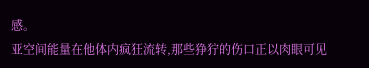感。
亚空间能量在他体内疯狂流转,那些狰狞的伤口正以肉眼可见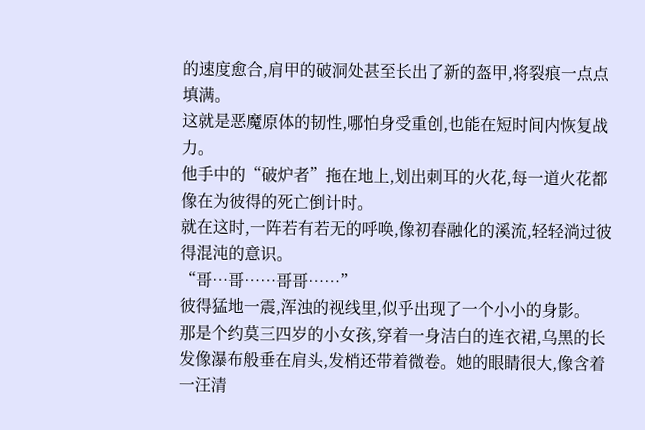的速度愈合,肩甲的破洞处甚至长出了新的盔甲,将裂痕一点点填满。
这就是恶魔原体的韧性,哪怕身受重创,也能在短时间内恢复战力。
他手中的“破炉者”拖在地上,划出刺耳的火花,每一道火花都像在为彼得的死亡倒计时。
就在这时,一阵若有若无的呼唤,像初春融化的溪流,轻轻淌过彼得混沌的意识。
“哥…哥……哥哥……”
彼得猛地一震,浑浊的视线里,似乎出现了一个小小的身影。
那是个约莫三四岁的小女孩,穿着一身洁白的连衣裙,乌黑的长发像瀑布般垂在肩头,发梢还带着微卷。她的眼睛很大,像含着一汪清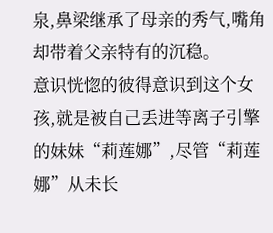泉,鼻梁继承了母亲的秀气,嘴角却带着父亲特有的沉稳。
意识恍惚的彼得意识到这个女孩,就是被自己丢进等离子引擎的妹妹“莉莲娜”,尽管“莉莲娜”从未长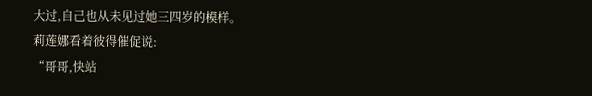大过,自己也从未见过她三四岁的模样。
莉莲娜看着彼得催促说:
“哥哥,快站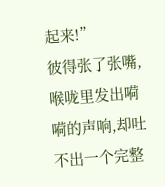起来!”
彼得张了张嘴,喉咙里发出嗬嗬的声响,却吐不出一个完整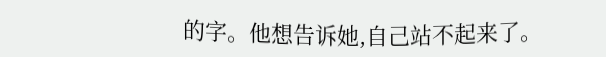的字。他想告诉她,自己站不起来了。